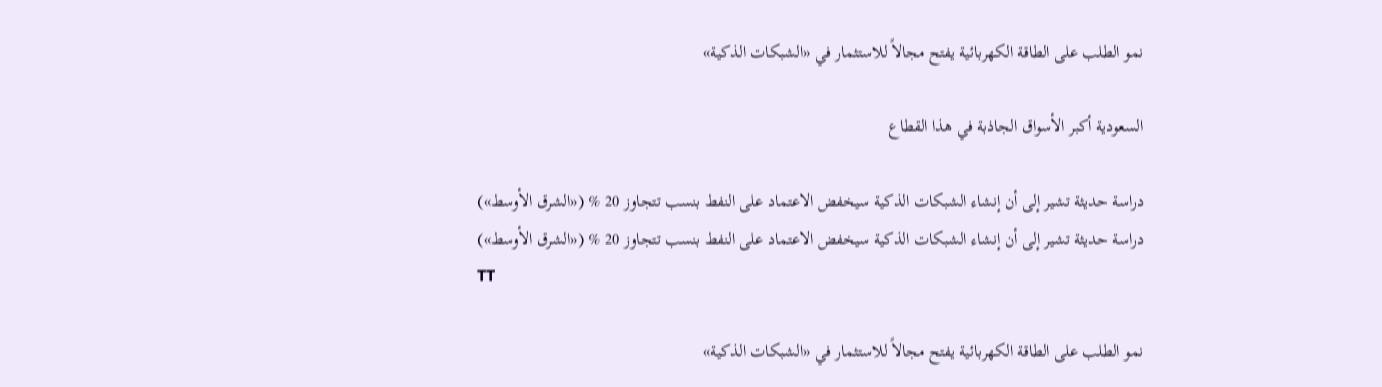نمو الطلب على الطاقة الكهربائية يفتح مجالاً للاستثمار في «الشبكات الذكية»

السعودية أكبر الأسواق الجاذبة في هذا القطاع

دراسة حديثة تشير إلى أن إنشاء الشبكات الذكية سيخفض الاعتماد على النفط بنسب تتجاوز 20 % («الشرق الأوسط»)
دراسة حديثة تشير إلى أن إنشاء الشبكات الذكية سيخفض الاعتماد على النفط بنسب تتجاوز 20 % («الشرق الأوسط»)
TT

نمو الطلب على الطاقة الكهربائية يفتح مجالاً للاستثمار في «الشبكات الذكية»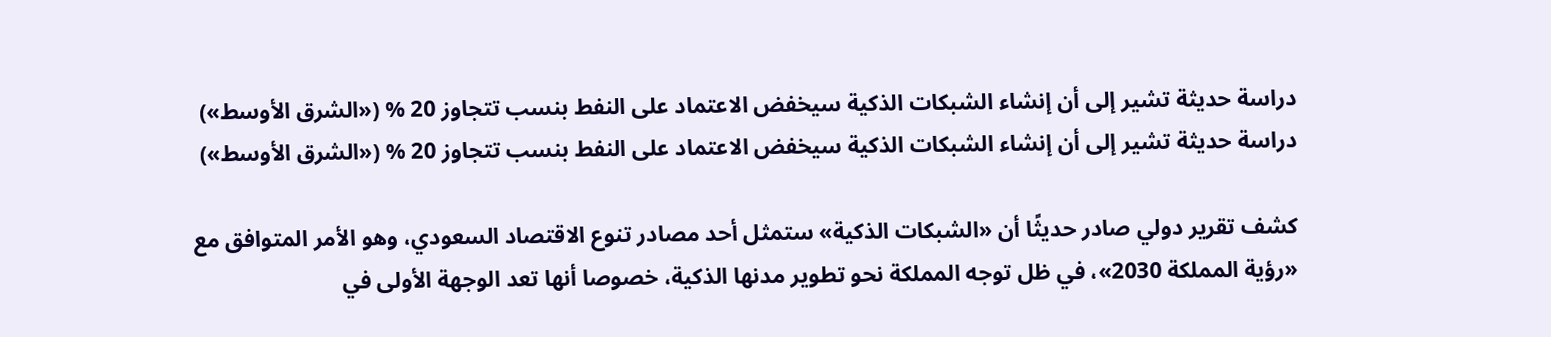دراسة حديثة تشير إلى أن إنشاء الشبكات الذكية سيخفض الاعتماد على النفط بنسب تتجاوز 20 % («الشرق الأوسط»)
دراسة حديثة تشير إلى أن إنشاء الشبكات الذكية سيخفض الاعتماد على النفط بنسب تتجاوز 20 % («الشرق الأوسط»)

كشف تقرير دولي صادر حديثًا أن «الشبكات الذكية» ستمثل أحد مصادر تنوع الاقتصاد السعودي، وهو الأمر المتوافق مع «رؤية المملكة 2030»، في ظل توجه المملكة نحو تطوير مدنها الذكية، خصوصا أنها تعد الوجهة الأولى في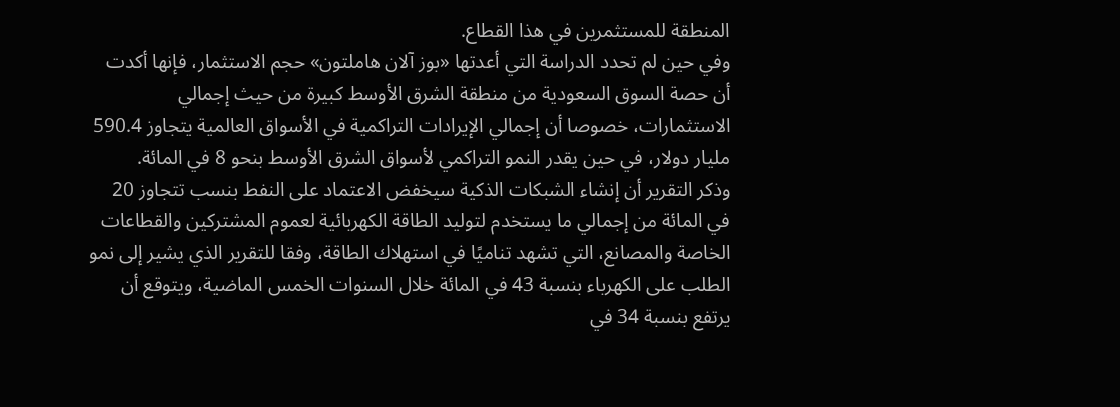المنطقة للمستثمرين في هذا القطاع.
وفي حين لم تحدد الدراسة التي أعدتها «بوز آلان هاملتون» حجم الاستثمار، فإنها أكدت أن حصة السوق السعودية من منطقة الشرق الأوسط كبيرة من حيث إجمالي الاستثمارات، خصوصا أن إجمالي الإيرادات التراكمية في الأسواق العالمية يتجاوز 590.4 مليار دولار، في حين يقدر النمو التراكمي لأسواق الشرق الأوسط بنحو 8 في المائة.
وذكر التقرير أن إنشاء الشبكات الذكية سيخفض الاعتماد على النفط بنسب تتجاوز 20 في المائة من إجمالي ما يستخدم لتوليد الطاقة الكهربائية لعموم المشتركين والقطاعات الخاصة والمصانع، التي تشهد تناميًا في استهلاك الطاقة، وفقا للتقرير الذي يشير إلى نمو الطلب على الكهرباء بنسبة 43 في المائة خلال السنوات الخمس الماضية، ويتوقع أن يرتفع بنسبة 34 في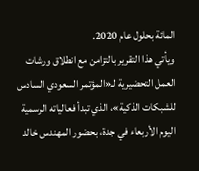المائة بحلول عام 2020.
ويأتي هذا التقرير بالتزامن مع انطلاق ورشات العمل التحضيرية لـ«المؤتمر السعودي السادس للشبكات الذكية»، الذي تبدأ فعالياته الرسمية اليوم الأربعاء في جدة، بحضور المهندس خالد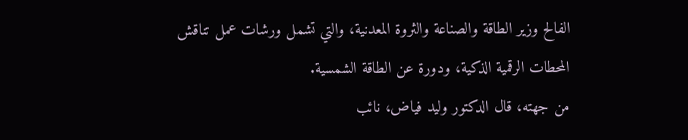الفالح وزير الطاقة والصناعة والثروة المعدنية، والتي تشمل ورشات عمل تناقش المحطات الرقمية الذكية، ودورة عن الطاقة الشمسية.
من جهته، قال الدكتور وليد فياض، نائب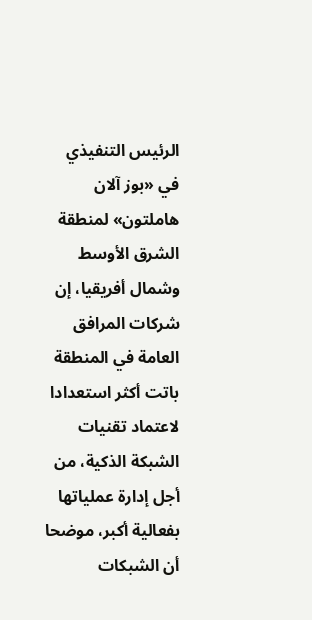الرئيس التنفيذي في «بوز آلان هاملتون» لمنطقة الشرق الأوسط وشمال أفريقيا، إن شركات المرافق العامة في المنطقة باتت أكثر استعدادا لاعتماد تقنيات الشبكة الذكية، من أجل إدارة عملياتها بفعالية أكبر، موضحا أن الشبكات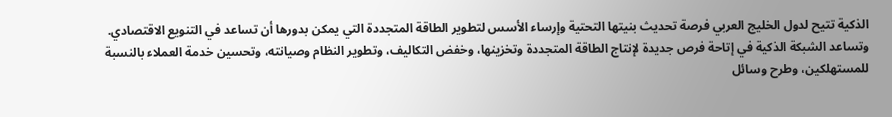الذكية تتيح لدول الخليج العربي فرصة تحديث بنيتها التحتية وإرساء الأسس لتطوير الطاقة المتجددة التي يمكن بدورها أن تساعد في التنويع الاقتصادي.
وتساعد الشبكة الذكية في إتاحة فرص جديدة لإنتاج الطاقة المتجددة وتخزينها، وخفض التكاليف، وتطوير النظام وصيانته، وتحسين خدمة العملاء بالنسبة للمستهلكين، وطرح وسائل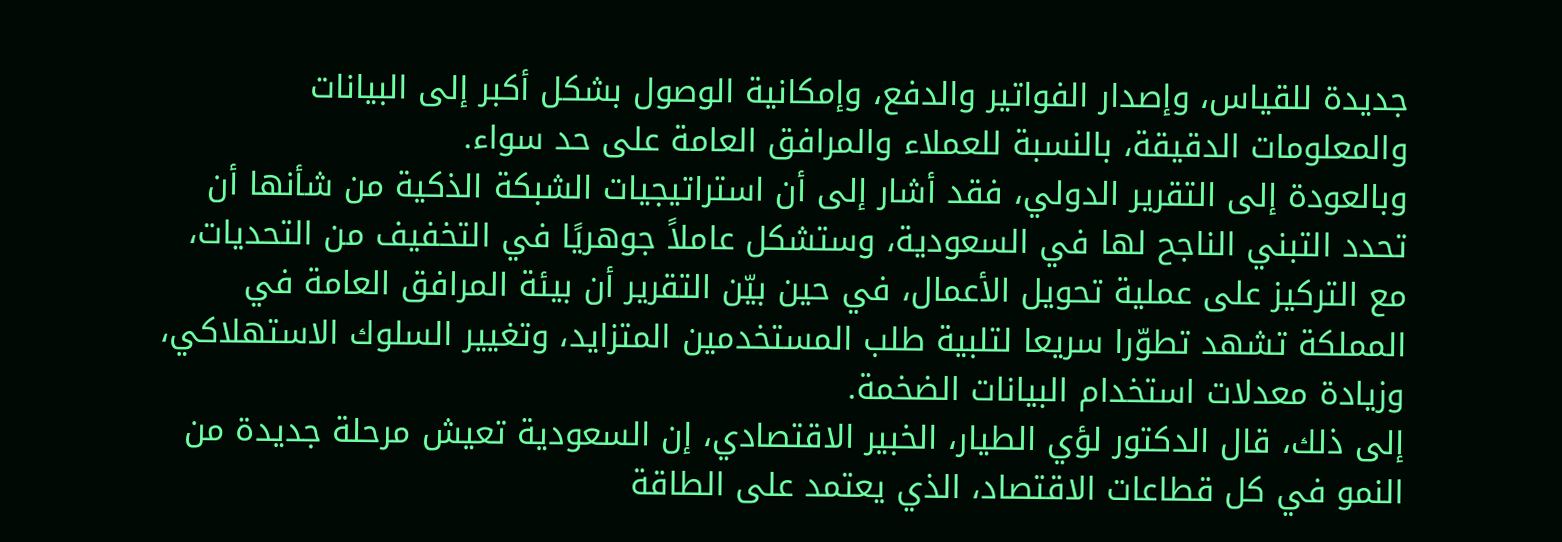جديدة للقياس، وإصدار الفواتير والدفع، وإمكانية الوصول بشكل أكبر إلى البيانات والمعلومات الدقيقة، بالنسبة للعملاء والمرافق العامة على حد سواء.
وبالعودة إلى التقرير الدولي، فقد أشار إلى أن استراتيجيات الشبكة الذكية من شأنها أن تحدد التبني الناجح لها في السعودية، وستشكل عاملاً جوهريًا في التخفيف من التحديات، مع التركيز على عملية تحويل الأعمال، في حين بيّن التقرير أن بيئة المرافق العامة في المملكة تشهد تطوّرا سريعا لتلبية طلب المستخدمين المتزايد، وتغيير السلوك الاستهلاكي، وزيادة معدلات استخدام البيانات الضخمة.
إلى ذلك، قال الدكتور لؤي الطيار، الخبير الاقتصادي، إن السعودية تعيش مرحلة جديدة من النمو في كل قطاعات الاقتصاد، الذي يعتمد على الطاقة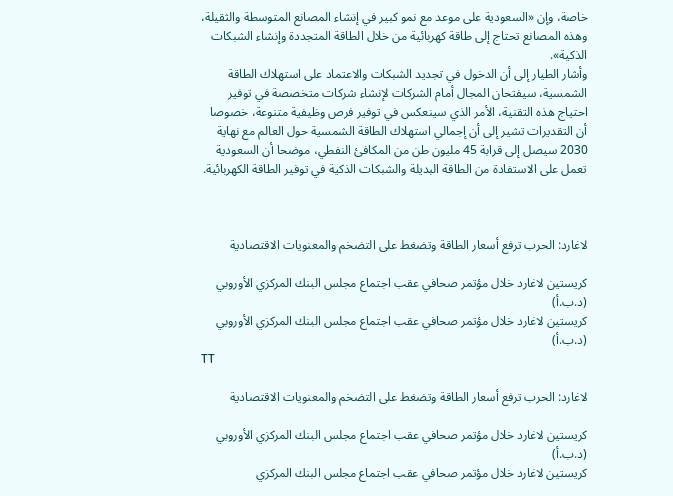خاصة، وإن «السعودية على موعد مع نمو كبير في إنشاء المصانع المتوسطة والثقيلة، وهذه المصانع تحتاج إلى طاقة كهربائية من خلال الطاقة المتجددة وإنشاء الشبكات الذكية».
وأشار الطيار إلى أن الدخول في تجديد الشبكات والاعتماد على استهلاك الطاقة الشمسية، سيفتحان المجال أمام الشركات لإنشاء شركات متخصصة في توفير احتياج هذه التقنية، الأمر الذي سينعكس في توفير فرص وظيفية متنوعة، خصوصا أن التقديرات تشير إلى أن إجمالي استهلاك الطاقة الشمسية حول العالم مع نهاية 2030 سيصل إلى قرابة 45 مليون طن من المكافئ النفطي، موضحا أن السعودية تعمل على الاستفادة من الطاقة البديلة والشبكات الذكية في توفير الطاقة الكهربائية.



لاغارد: الحرب ترفع أسعار الطاقة وتضغط على التضخم والمعنويات الاقتصادية

كريستين لاغارد خلال مؤتمر صحافي عقب اجتماع مجلس البنك المركزي الأوروبي (د.ب.أ)
كريستين لاغارد خلال مؤتمر صحافي عقب اجتماع مجلس البنك المركزي الأوروبي (د.ب.أ)
TT

لاغارد: الحرب ترفع أسعار الطاقة وتضغط على التضخم والمعنويات الاقتصادية

كريستين لاغارد خلال مؤتمر صحافي عقب اجتماع مجلس البنك المركزي الأوروبي (د.ب.أ)
كريستين لاغارد خلال مؤتمر صحافي عقب اجتماع مجلس البنك المركزي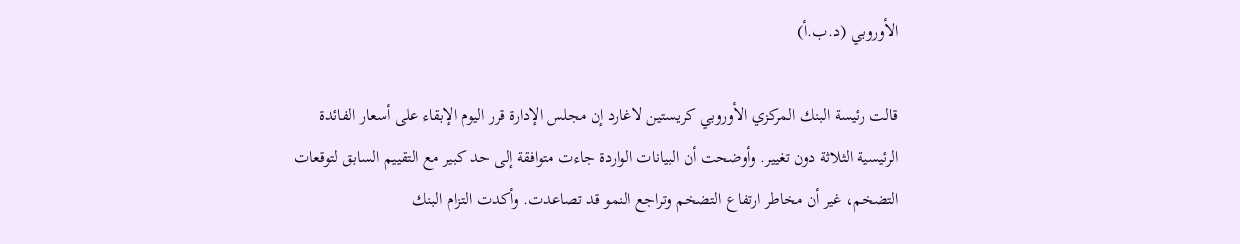الأوروبي (د.ب.أ)

قالت رئيسة البنك المركزي الأوروبي كريستين لاغارد إن مجلس الإدارة قرر اليوم الإبقاء على أسعار الفائدة الرئيسية الثلاثة دون تغيير. وأوضحت أن البيانات الواردة جاءت متوافقة إلى حد كبير مع التقييم السابق لتوقعات التضخم، غير أن مخاطر ارتفاع التضخم وتراجع النمو قد تصاعدت. وأكدت التزام البنك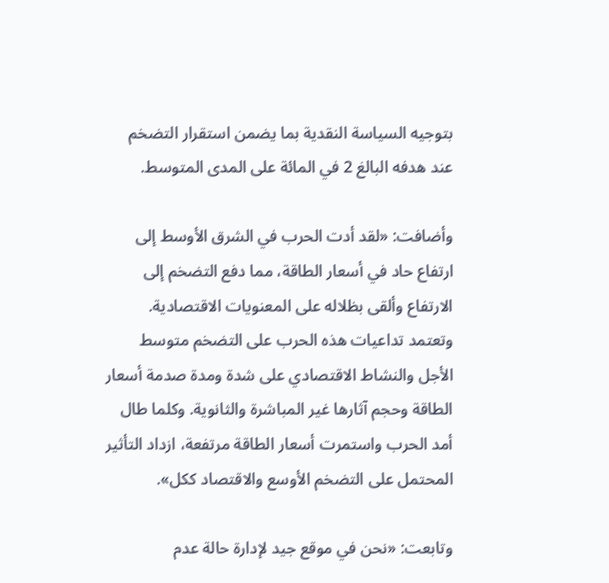بتوجيه السياسة النقدية بما يضمن استقرار التضخم عند هدفه البالغ 2 في المائة على المدى المتوسط.

وأضافت: «لقد أدت الحرب في الشرق الأوسط إلى ارتفاع حاد في أسعار الطاقة، مما دفع التضخم إلى الارتفاع وألقى بظلاله على المعنويات الاقتصادية. وتعتمد تداعيات هذه الحرب على التضخم متوسط الأجل والنشاط الاقتصادي على شدة ومدة صدمة أسعار الطاقة وحجم آثارها غير المباشرة والثانوية. وكلما طال أمد الحرب واستمرت أسعار الطاقة مرتفعة، ازداد التأثير المحتمل على التضخم الأوسع والاقتصاد ككل».

وتابعت: «نحن في موقع جيد لإدارة حالة عدم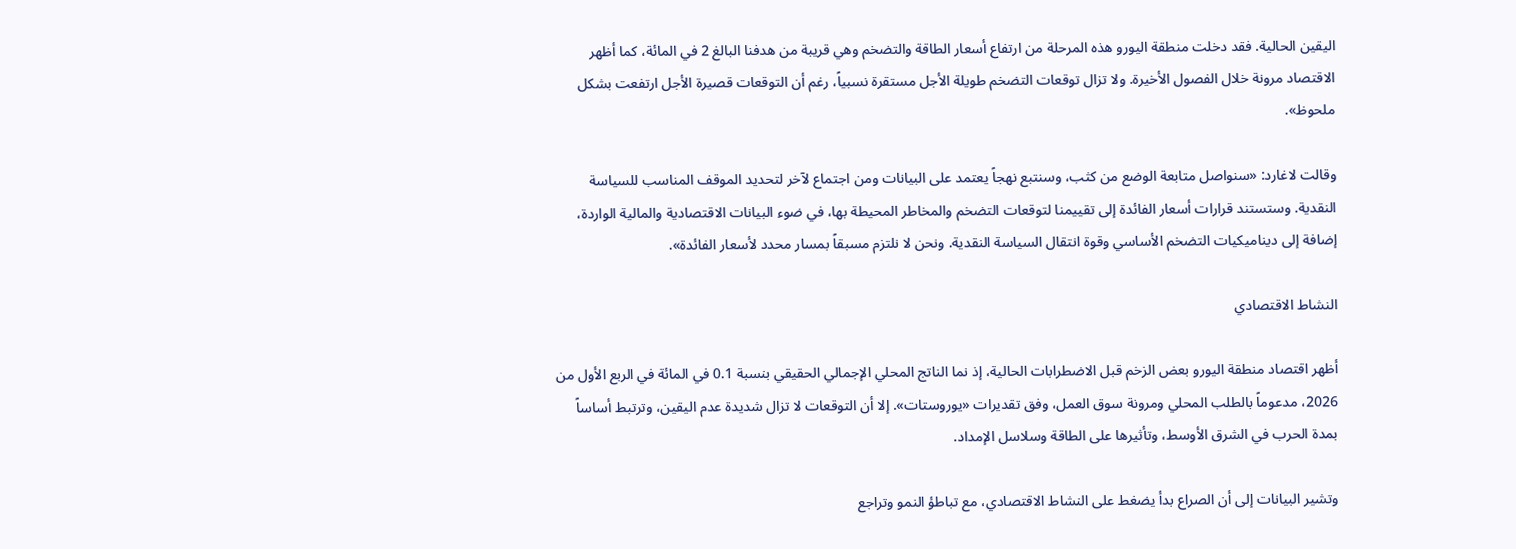اليقين الحالية. فقد دخلت منطقة اليورو هذه المرحلة من ارتفاع أسعار الطاقة والتضخم وهي قريبة من هدفنا البالغ 2 في المائة، كما أظهر الاقتصاد مرونة خلال الفصول الأخيرة. ولا تزال توقعات التضخم طويلة الأجل مستقرة نسبياً، رغم أن التوقعات قصيرة الأجل ارتفعت بشكل ملحوظ».

وقالت لاغارد: «سنواصل متابعة الوضع من كثب، وسنتبع نهجاً يعتمد على البيانات ومن اجتماع لآخر لتحديد الموقف المناسب للسياسة النقدية. وستستند قرارات أسعار الفائدة إلى تقييمنا لتوقعات التضخم والمخاطر المحيطة بها، في ضوء البيانات الاقتصادية والمالية الواردة، إضافة إلى ديناميكيات التضخم الأساسي وقوة انتقال السياسة النقدية. ونحن لا نلتزم مسبقاً بمسار محدد لأسعار الفائدة».

النشاط الاقتصادي

أظهر اقتصاد منطقة اليورو بعض الزخم قبل الاضطرابات الحالية، إذ نما الناتج المحلي الإجمالي الحقيقي بنسبة 0.1 في المائة في الربع الأول من 2026، مدعوماً بالطلب المحلي ومرونة سوق العمل، وفق تقديرات «يوروستات». إلا أن التوقعات لا تزال شديدة عدم اليقين، وترتبط أساساً بمدة الحرب في الشرق الأوسط، وتأثيرها على الطاقة وسلاسل الإمداد.

وتشير البيانات إلى أن الصراع بدأ يضغط على النشاط الاقتصادي، مع تباطؤ النمو وتراجع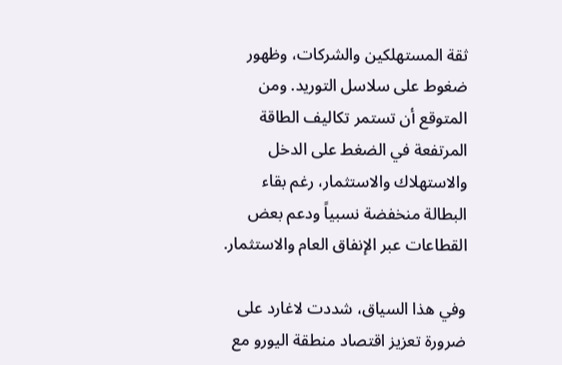ثقة المستهلكين والشركات، وظهور ضغوط على سلاسل التوريد. ومن المتوقع أن تستمر تكاليف الطاقة المرتفعة في الضغط على الدخل والاستهلاك والاستثمار، رغم بقاء البطالة منخفضة نسبياً ودعم بعض القطاعات عبر الإنفاق العام والاستثمار.

وفي هذا السياق، شددت لاغارد على ضرورة تعزيز اقتصاد منطقة اليورو مع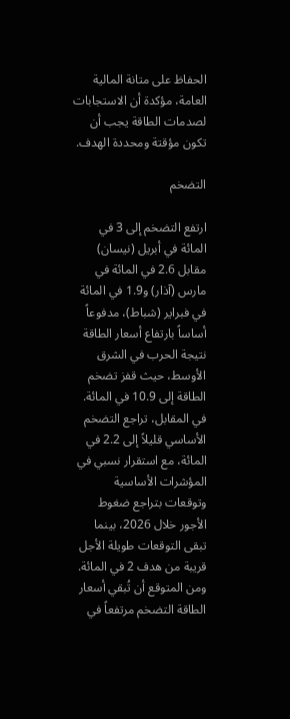الحفاظ على متانة المالية العامة، مؤكدة أن الاستجابات لصدمات الطاقة يجب أن تكون مؤقتة ومحددة الهدف.

التضخم

ارتفع التضخم إلى 3 في المائة في أبريل (نيسان) مقابل 2.6 في المائة في مارس (آذار) و1.9 في المائة في فبراير (شباط)، مدفوعاً أساساً بارتفاع أسعار الطاقة نتيجة الحرب في الشرق الأوسط، حيث قفز تضخم الطاقة إلى 10.9 في المائة. في المقابل، تراجع التضخم الأساسي قليلاً إلى 2.2 في المائة، مع استقرار نسبي في المؤشرات الأساسية وتوقعات بتراجع ضغوط الأجور خلال 2026، بينما تبقى التوقعات طويلة الأجل قريبة من هدف 2 في المائة. ومن المتوقع أن تُبقي أسعار الطاقة التضخم مرتفعاً في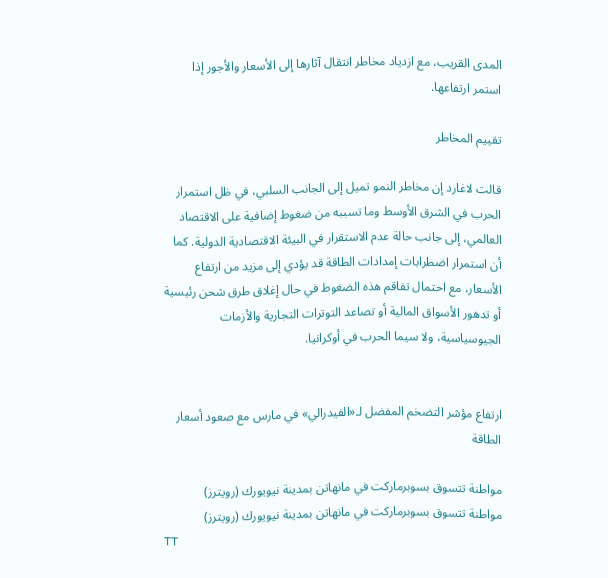المدى القريب، مع ازدياد مخاطر انتقال آثارها إلى الأسعار والأجور إذا استمر ارتفاعها.

تقييم المخاطر

قالت لاغارد إن مخاطر النمو تميل إلى الجانب السلبي، في ظل استمرار الحرب في الشرق الأوسط وما تسببه من ضغوط إضافية على الاقتصاد العالمي، إلى جانب حالة عدم الاستقرار في البيئة الاقتصادية الدولية. كما أن استمرار اضطرابات إمدادات الطاقة قد يؤدي إلى مزيد من ارتفاع الأسعار، مع احتمال تفاقم هذه الضغوط في حال إغلاق طرق شحن رئيسية أو تدهور الأسواق المالية أو تصاعد التوترات التجارية والأزمات الجيوسياسية، ولا سيما الحرب في أوكرانيا.


ارتفاع مؤشر التضخم المفضل لـ«الفيدرالي» في مارس مع صعود أسعار الطاقة

مواطنة تتسوق بسوبرماركت في مانهاتن بمدينة نيويورك (رويترز)
مواطنة تتسوق بسوبرماركت في مانهاتن بمدينة نيويورك (رويترز)
TT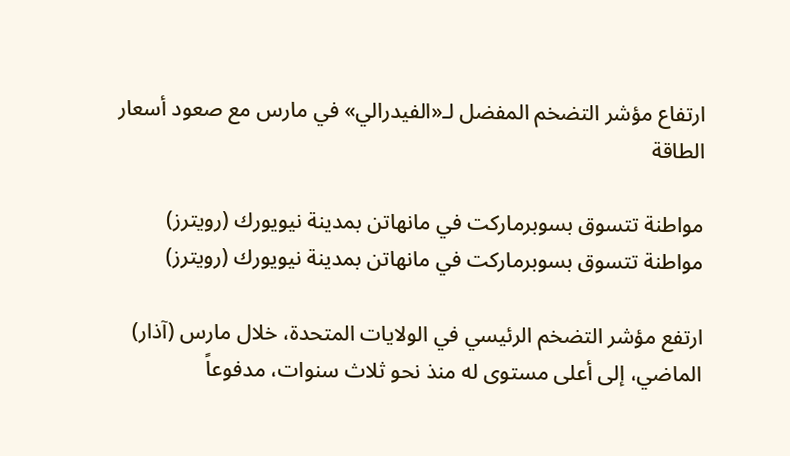ارتفاع مؤشر التضخم المفضل لـ«الفيدرالي» في مارس مع صعود أسعار الطاقة

مواطنة تتسوق بسوبرماركت في مانهاتن بمدينة نيويورك (رويترز)
مواطنة تتسوق بسوبرماركت في مانهاتن بمدينة نيويورك (رويترز)

ارتفع مؤشر التضخم الرئيسي في الولايات المتحدة، خلال مارس (آذار) الماضي، إلى أعلى مستوى له منذ نحو ثلاث سنوات، مدفوعاً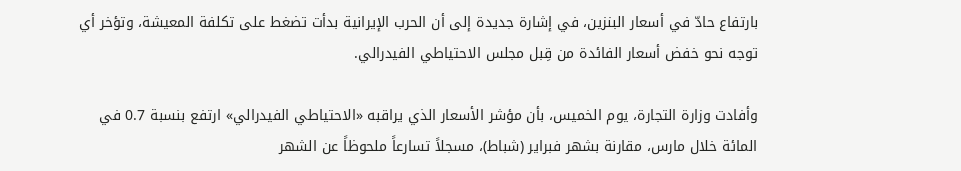بارتفاع حادّ في أسعار البنزين، في إشارة جديدة إلى أن الحرب الإيرانية بدأت تضغط على تكلفة المعيشة، وتؤخر أي توجه نحو خفض أسعار الفائدة من قِبل مجلس الاحتياطي الفيدرالي.

وأفادت وزارة التجارة، يوم الخميس، بأن مؤشر الأسعار الذي يراقبه «الاحتياطي الفيدرالي» ارتفع بنسبة 0.7 في المائة خلال مارس، مقارنة بشهر فبراير (شباط)، مسجلاً تسارعاً ملحوظاً عن الشهر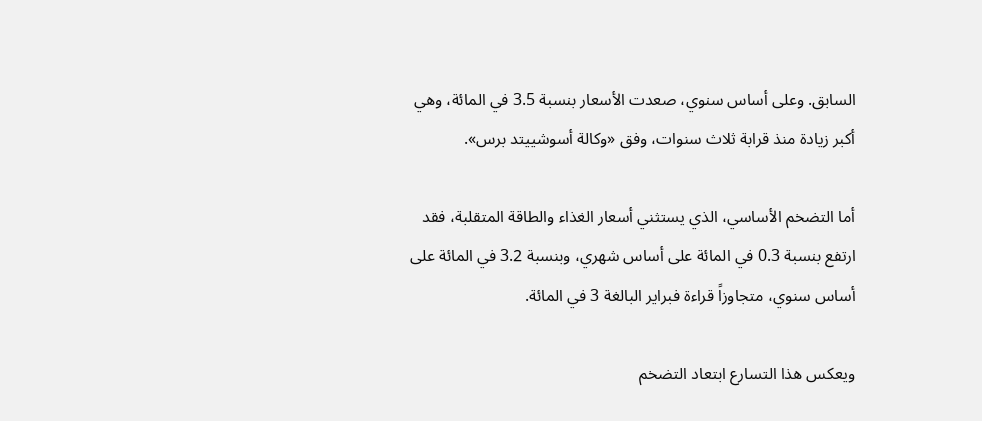السابق. وعلى أساس سنوي، صعدت الأسعار بنسبة 3.5 في المائة، وهي أكبر زيادة منذ قرابة ثلاث سنوات، وفق «وكالة أسوشييتد برس».

أما التضخم الأساسي، الذي يستثني أسعار الغذاء والطاقة المتقلبة، فقد ارتفع بنسبة 0.3 في المائة على أساس شهري، وبنسبة 3.2 في المائة على أساس سنوي، متجاوزاً قراءة فبراير البالغة 3 في المائة.

ويعكس هذا التسارع ابتعاد التضخم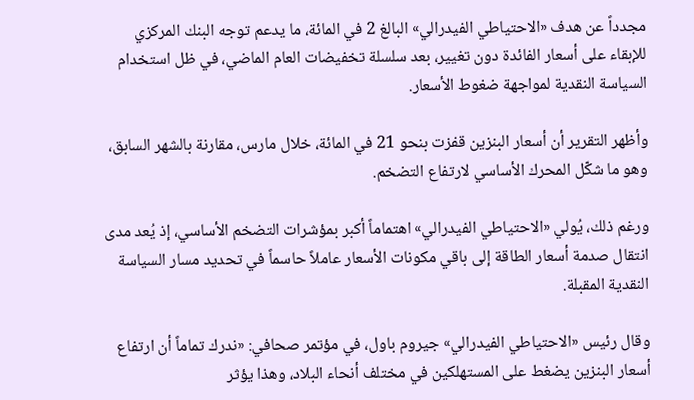مجدداً عن هدف «الاحتياطي الفيدرالي» البالغ 2 في المائة، ما يدعم توجه البنك المركزي للإبقاء على أسعار الفائدة دون تغيير، بعد سلسلة تخفيضات العام الماضي، في ظل استخدام السياسة النقدية لمواجهة ضغوط الأسعار.

وأظهر التقرير أن أسعار البنزين قفزت بنحو 21 في المائة، خلال مارس، مقارنة بالشهر السابق، وهو ما شكّل المحرك الأساسي لارتفاع التضخم.

ورغم ذلك، يُولي «الاحتياطي الفيدرالي» اهتماماً أكبر بمؤشرات التضخم الأساسي، إذ يُعد مدى انتقال صدمة أسعار الطاقة إلى باقي مكونات الأسعار عاملاً حاسماً في تحديد مسار السياسة النقدية المقبلة.

وقال رئيس «الاحتياطي الفيدرالي» جيروم باول، في مؤتمر صحافي: «ندرك تماماً أن ارتفاع أسعار البنزين يضغط على المستهلكين في مختلف أنحاء البلاد، وهذا يؤثر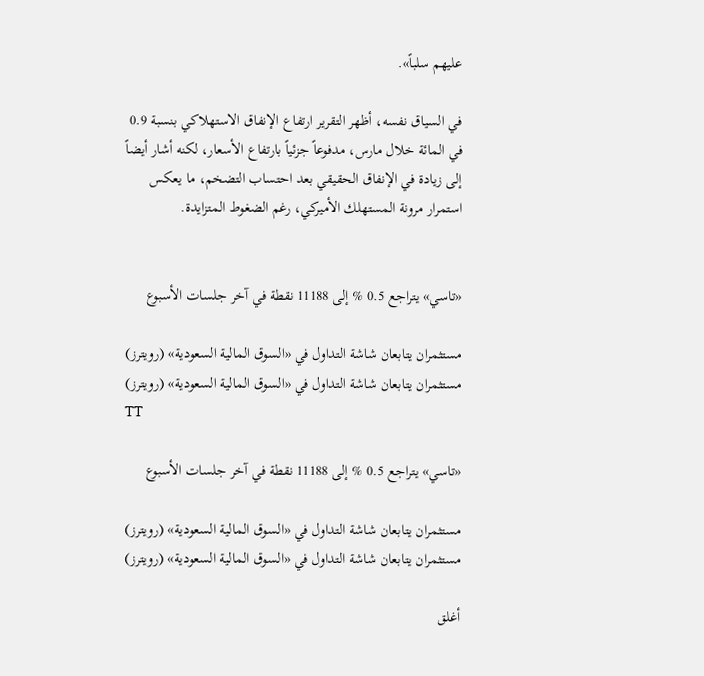عليهم سلباً».

في السياق نفسه، أظهر التقرير ارتفاع الإنفاق الاستهلاكي بنسبة 0.9 في المائة خلال مارس، مدفوعاً جزئياً بارتفاع الأسعار، لكنه أشار أيضاً إلى زيادة في الإنفاق الحقيقي بعد احتساب التضخم، ما يعكس استمرار مرونة المستهلك الأميركي، رغم الضغوط المتزايدة.


«تاسي» يتراجع 0.5 % إلى 11188 نقطة في آخر جلسات الأسبوع

مستثمران يتابعان شاشة التداول في «السوق المالية السعودية» (رويترز)
مستثمران يتابعان شاشة التداول في «السوق المالية السعودية» (رويترز)
TT

«تاسي» يتراجع 0.5 % إلى 11188 نقطة في آخر جلسات الأسبوع

مستثمران يتابعان شاشة التداول في «السوق المالية السعودية» (رويترز)
مستثمران يتابعان شاشة التداول في «السوق المالية السعودية» (رويترز)

أغلق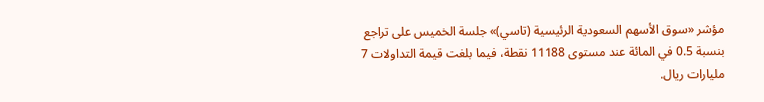مؤشر «سوق الأسهم السعودية الرئيسية (تاسي)» جلسة الخميس على تراجع بنسبة 0.5 في المائة عند مستوى 11188 نقطة، فيما بلغت قيمة التداولات 7 مليارات ريال.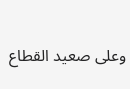وعلى صعيد القطاع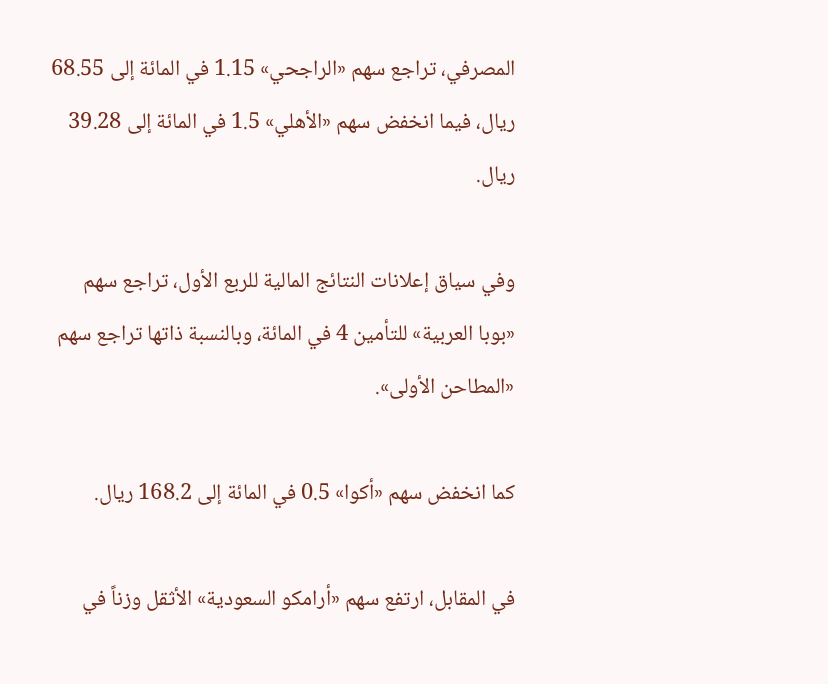المصرفي، تراجع سهم «الراجحي» 1.15 في المائة إلى 68.55 ريال، فيما انخفض سهم «الأهلي» 1.5 في المائة إلى 39.28 ريال.

وفي سياق إعلانات النتائج المالية للربع الأول، تراجع سهم «بوبا العربية» للتأمين 4 في المائة، وبالنسبة ذاتها تراجع سهم «المطاحن الأولى».

كما انخفض سهم «أكوا» 0.5 في المائة إلى 168.2 ريال.

في المقابل، ارتفع سهم «أرامكو السعودية» الأثقل وزناً في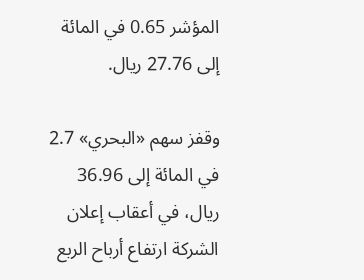المؤشر 0.65 في المائة إلى 27.76 ريال.

وقفز سهم «البحري» 2.7 في المائة إلى 36.96 ريال، في أعقاب إعلان الشركة ارتفاع أرباح الربع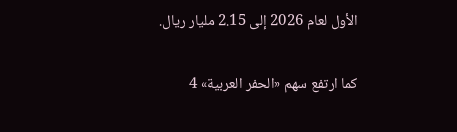الأول لعام 2026 إلى 2.15 مليار ريال.

كما ارتفع سهم «الحفر العربية» 4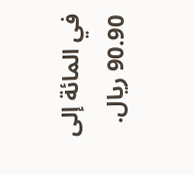في المائة إلى 90.90 ريال.